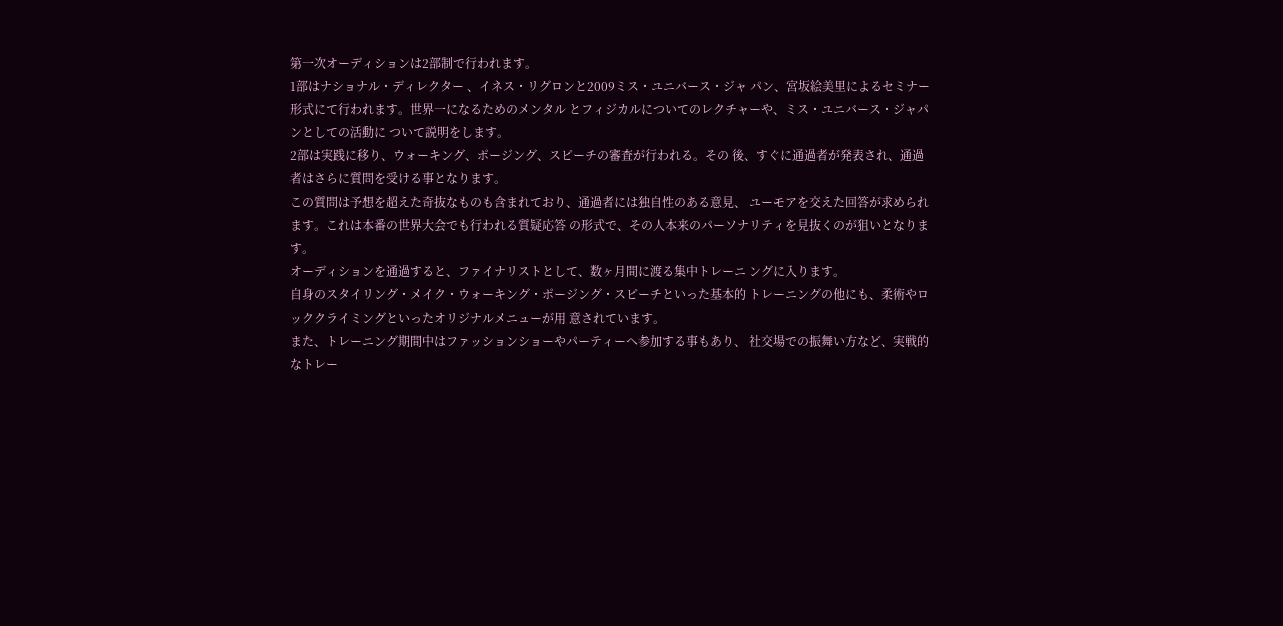第一次オーディションは2部制で行われます。
1部はナショナル・ディレクター 、イネス・リグロンと2009ミス・ユニバース・ジャ パン、宮坂絵美里によるセミナー形式にて行われます。世界一になるためのメンタル とフィジカルについてのレクチャーや、ミス・ユニバース・ジャパンとしての活動に ついて説明をします。
2部は実践に移り、ウォーキング、ポージング、スピーチの審査が行われる。その 後、すぐに通過者が発表され、通過者はさらに質問を受ける事となります。
この質問は予想を超えた奇抜なものも含まれており、通過者には独自性のある意見、 ユーモアを交えた回答が求められます。これは本番の世界大会でも行われる質疑応答 の形式で、その人本来のパーソナリティを見抜くのが狙いとなります。
オーディションを通過すると、ファイナリストとして、数ヶ月間に渡る集中トレーニ ングに入ります。
自身のスタイリング・メイク・ウォーキング・ポージング・スピーチといった基本的 トレーニングの他にも、柔術やロッククライミングといったオリジナルメニューが用 意されています。
また、トレーニング期間中はファッションショーやパーティーへ参加する事もあり、 社交場での振舞い方など、実戦的なトレー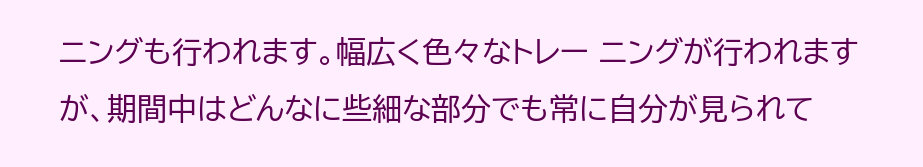ニングも行われます。幅広く色々なトレー ニングが行われますが、期間中はどんなに些細な部分でも常に自分が見られて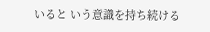いると いう意識を持ち続ける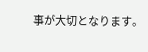事が大切となります。